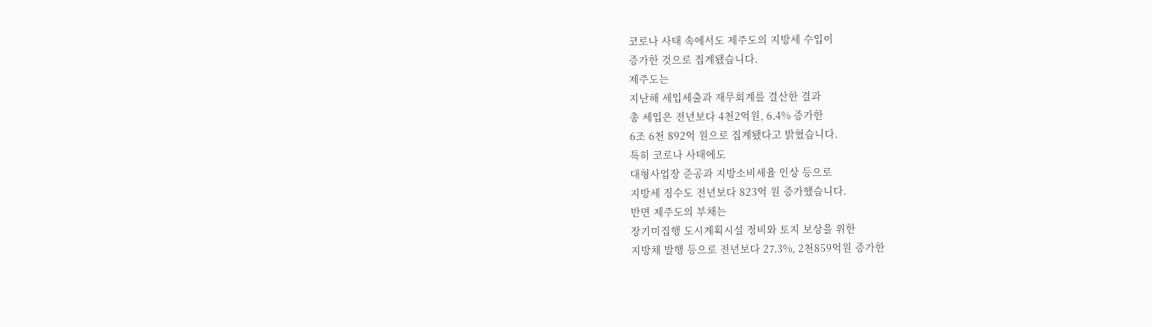코로나 사태 속에서도 제주도의 지방세 수입이
증가한 것으로 집계됐습니다.
제주도는
지난해 세입세출과 재무회계를 결산한 결과
총 세입은 전년보다 4천2억원, 6.4% 증가한
6조 6천 892억 원으로 집계됐다고 밝혔습니다.
특히 코로나 사태에도
대형사업장 준공과 지방소비세율 인상 등으로
지방세 징수도 전년보다 823억 원 증가했습니다.
반면 제주도의 부채는
장기미집행 도시계획시설 정비와 토지 보상을 위한
지방채 발행 등으로 전년보다 27.3%, 2천859억원 증가한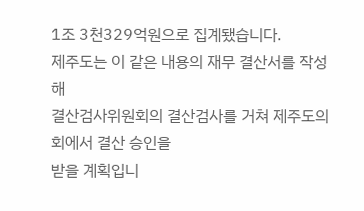1조 3천329억원으로 집계됐습니다.
제주도는 이 같은 내용의 재무 결산서를 작성해
결산검사위원회의 결산검사를 거쳐 제주도의회에서 결산 승인을
받을 계획입니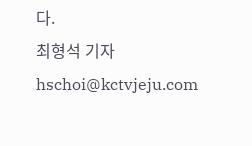다.
최형석 기자
hschoi@kctvjeju.com